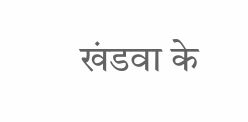खंडवा के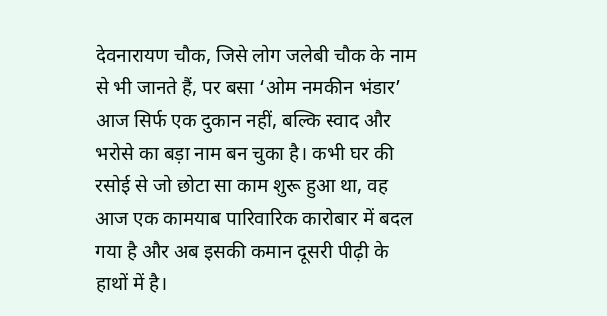देवनारायण चौक, जिसे लोग जलेबी चौक के नाम से भी जानते हैं, पर बसा ‘ओम नमकीन भंडार’ आज सिर्फ एक दुकान नहीं, बल्कि स्वाद और भरोसे का बड़ा नाम बन चुका है। कभी घर की रसोई से जो छोटा सा काम शुरू हुआ था, वह आज एक कामयाब पारिवारिक कारोबार में बदल गया है और अब इसकी कमान दूसरी पीढ़ी के हाथों में है।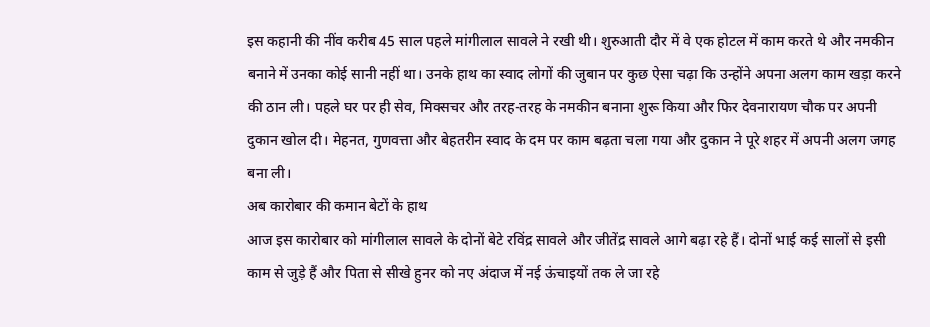इस कहानी की नींव करीब 45 साल पहले मांगीलाल सावले ने रखी थी। शुरुआती दौर में वे एक होटल में काम करते थे और नमकीन बनाने में उनका कोई सानी नहीं था। उनके हाथ का स्वाद लोगों की जुबान पर कुछ ऐसा चढ़ा कि उन्होंने अपना अलग काम खड़ा करने की ठान ली। पहले घर पर ही सेव, मिक्सचर और तरह-तरह के नमकीन बनाना शुरू किया और फिर देवनारायण चौक पर अपनी दुकान खोल दी। मेहनत, गुणवत्ता और बेहतरीन स्वाद के दम पर काम बढ़ता चला गया और दुकान ने पूरे शहर में अपनी अलग जगह बना ली।
अब कारोबार की कमान बेटों के हाथ
आज इस कारोबार को मांगीलाल सावले के दोनों बेटे रविंद्र सावले और जीतेंद्र सावले आगे बढ़ा रहे हैं। दोनों भाई कई सालों से इसी काम से जुड़े हैं और पिता से सीखे हुनर को नए अंदाज में नई ऊंचाइयों तक ले जा रहे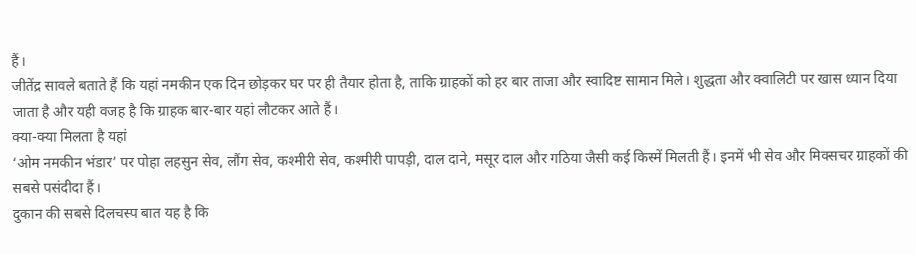हैं।
जीतेंद्र सावले बताते हैं कि यहां नमकीन एक दिन छोड़कर घर पर ही तैयार होता है, ताकि ग्राहकों को हर बार ताजा और स्वादिष्ट सामान मिले। शुद्धता और क्वालिटी पर खास ध्यान दिया जाता है और यही वजह है कि ग्राहक बार-बार यहां लौटकर आते हैं।
क्या-क्या मिलता है यहां
‘ओम नमकीन भंडार’ पर पोहा लहसुन सेव, लौंग सेव, कश्मीरी सेव, कश्मीरी पापड़ी, दाल दाने, मसूर दाल और गठिया जैसी कई किस्में मिलती हैं। इनमें भी सेव और मिक्सचर ग्राहकों की सबसे पसंदीदा हैं।
दुकान की सबसे दिलचस्प बात यह है कि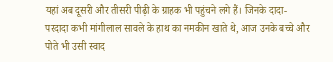यहां अब दूसरी और तीसरी पीढ़ी के ग्राहक भी पहुंचने लगे हैं। जिनके दादा-परदादा कभी मांगीलाल सावले के हाथ का नमकीन खाते थे, आज उनके बच्चे और पोते भी उसी स्वाद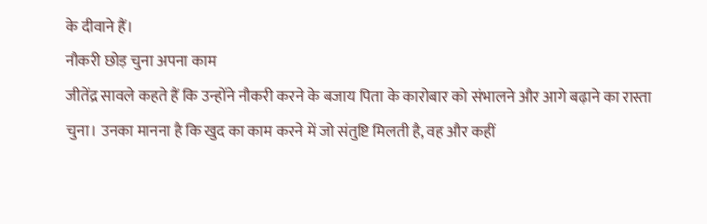के दीवाने हैं।
नौकरी छोड़ चुना अपना काम
जीतेंद्र सावले कहते हैं कि उन्होंने नौकरी करने के बजाय पिता के कारोबार को संभालने और आगे बढ़ाने का रास्ता चुना। उनका मानना है कि खुद का काम करने में जो संतुष्टि मिलती है, वह और कहीं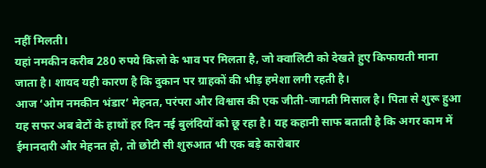नहीं मिलती।
यहां नमकीन करीब 280 रुपये किलो के भाव पर मिलता है, जो क्वालिटी को देखते हुए किफायती माना जाता है। शायद यही कारण है कि दुकान पर ग्राहकों की भीड़ हमेशा लगी रहती है।
आज ‘ओम नमकीन भंडार’ मेहनत, परंपरा और विश्वास की एक जीती-जागती मिसाल है। पिता से शुरू हुआ यह सफर अब बेटों के हाथों हर दिन नई बुलंदियों को छू रहा है। यह कहानी साफ बताती है कि अगर काम में ईमानदारी और मेहनत हो, तो छोटी सी शुरुआत भी एक बड़े कारोबार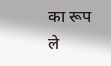का रूप ले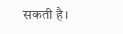सकती है।